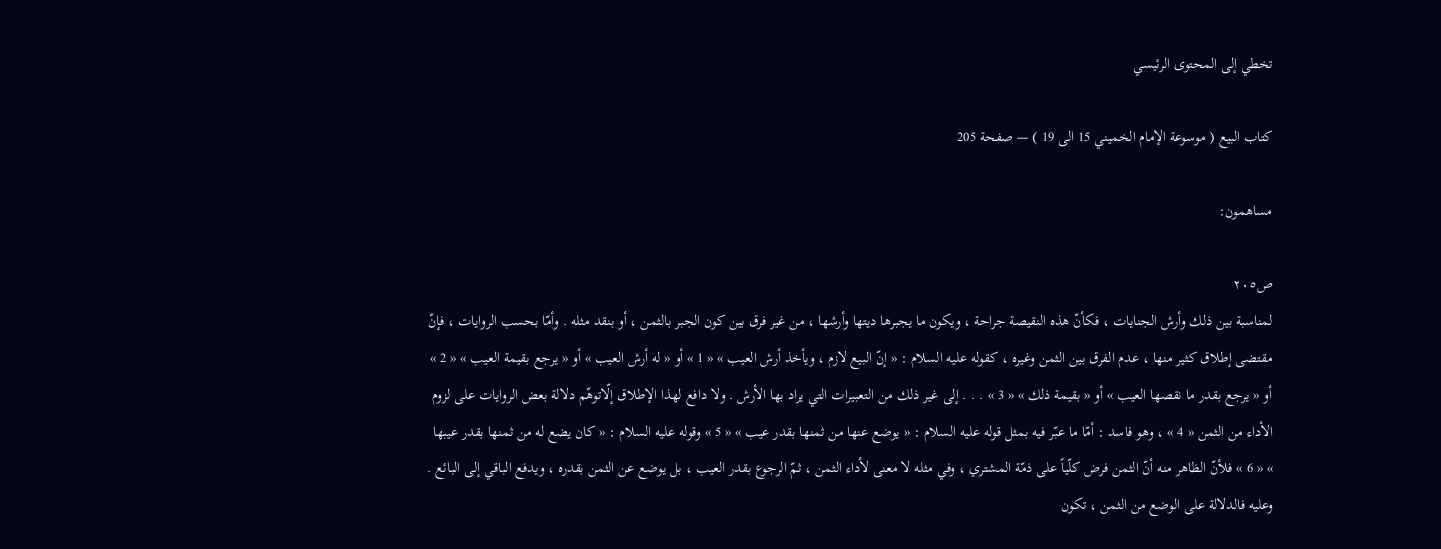تخطي إلى المحتوى الرئيسي

كتاب البيع ( موسوعة الإمام الخميني 15 الى 19 ) — صفحة 205

مساهمون:

ص٢٠٥
لمناسبة بين ذلك وأرش الجنايات ، فكأنّ هذه النقيصة جراحة ، ويكون ما يجبرها ديتها وأرشها ، من غير فرق بين كون الجبر بالثمن ، أو بنقد مثله . وأمّا بحسب الروايات ، فإنّ مقتضى إطلاق كثير منها ، عدم الفرق بين الثمن وغيره ، كقوله عليه السلام : « إنّ البيع لازم ، ويأخذ أرش العيب » « 1 » أو « له أرش العيب » أو « يرجع بقيمة العيب » « 2 » أو « يرجع بقدر ما نقصها العيب » أو « بقيمة ذلك » « 3 » . . . إلى غير ذلك من التعبيرات التي يراد بها الأرش . ولا دافع لهذا الإطلاق إلّاتوهّم دلالة بعض الروايات على لزوم الأداء من الثمن « 4 » ، وهو فاسد : أمّا ما عبّر فيه بمثل قوله عليه السلام : « يوضع عنها من ثمنها بقدر عيب » « 5 » وقوله عليه السلام : « كان يضع له من ثمنها بقدر عيبها » « 6 » فلأنّ الظاهر منه أنّ الثمن فرض كلّياً على ذمّة المشتري ، وفي مثله لا معنى لأداء الثمن ، ثمّ الرجوع بقدر العيب ، بل يوضع عن الثمن بقدره ، ويدفع الباقي إلى البائع . وعليه فالدلالة على الوضع من الثمن ، تكون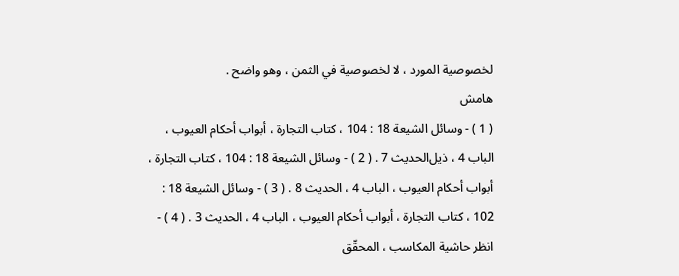لخصوصية المورد ، لا لخصوصية في الثمن ، وهو واضح .
هامش
( 1 ) - وسائل الشيعة 18 : 104 ، كتاب التجارة ، أبواب أحكام العيوب ، الباب 4 ، ذيل‌الحديث 7 . ( 2 ) - وسائل الشيعة 18 : 104 ، كتاب التجارة ، أبواب أحكام العيوب ، الباب 4 ، الحديث 8 . ( 3 ) - وسائل الشيعة 18 : 102 ، كتاب التجارة ، أبواب أحكام العيوب ، الباب 4 ، الحديث 3 . ( 4 ) - انظر حاشية المكاسب ، المحقّق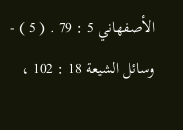الأصفهاني 5 : 79 . ( 5 ) - وسائل الشيعة 18 : 102 ،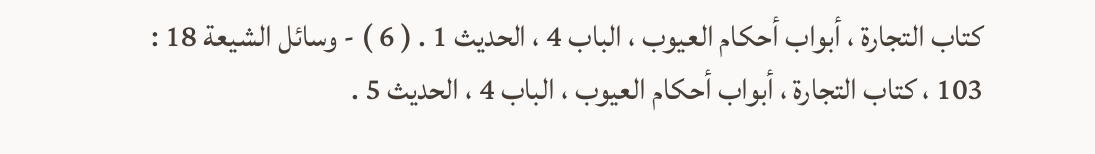كتاب التجارة ، أبواب أحكام العيوب ، الباب 4 ، الحديث 1 . ( 6 ) - وسائل الشيعة 18 : 103 ، كتاب التجارة ، أبواب أحكام العيوب ، الباب 4 ، الحديث 5 .